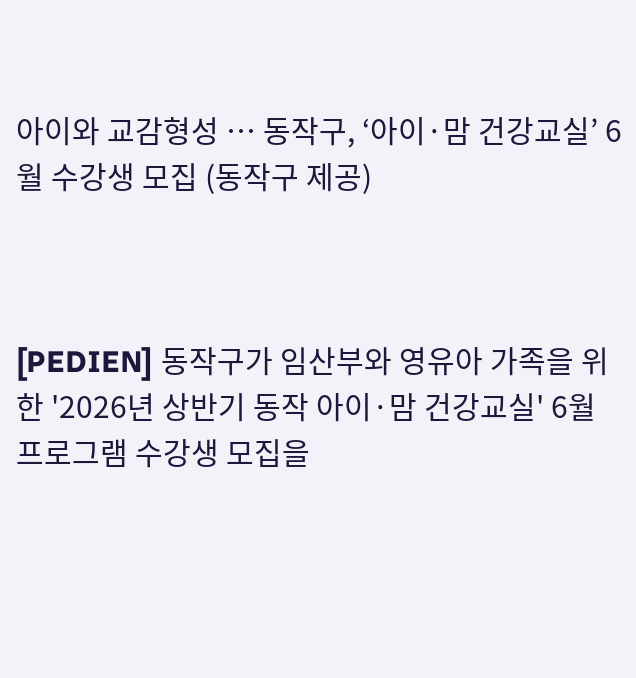아이와 교감형성 … 동작구, ‘아이·맘 건강교실’ 6월 수강생 모집 (동작구 제공)



[PEDIEN] 동작구가 임산부와 영유아 가족을 위한 '2026년 상반기 동작 아이·맘 건강교실' 6월 프로그램 수강생 모집을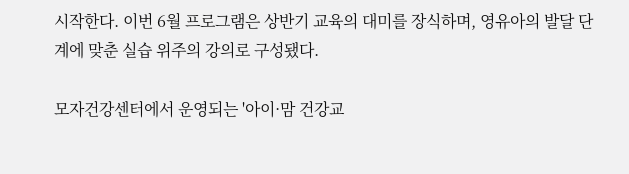시작한다. 이번 6월 프로그램은 상반기 교육의 대미를 장식하며, 영유아의 발달 단계에 맞춘 실습 위주의 강의로 구성됐다.

모자건강센터에서 운영되는 '아이·맘 건강교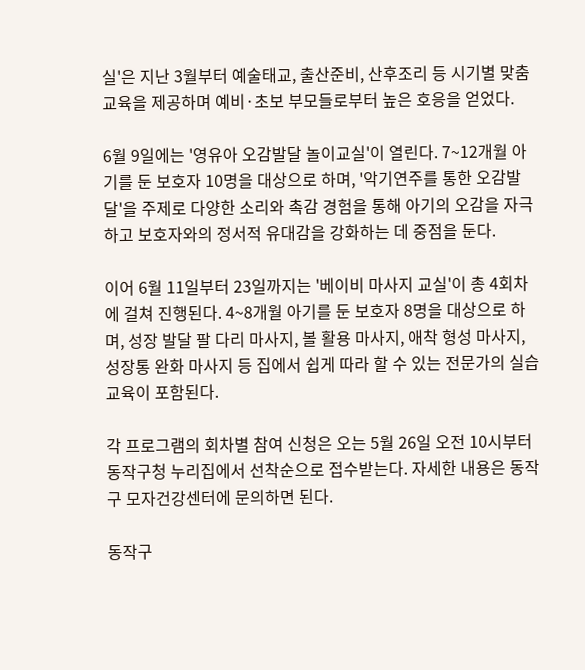실'은 지난 3월부터 예술태교, 출산준비, 산후조리 등 시기별 맞춤 교육을 제공하며 예비·초보 부모들로부터 높은 호응을 얻었다.

6월 9일에는 '영유아 오감발달 놀이교실'이 열린다. 7~12개월 아기를 둔 보호자 10명을 대상으로 하며, '악기연주를 통한 오감발달'을 주제로 다양한 소리와 촉감 경험을 통해 아기의 오감을 자극하고 보호자와의 정서적 유대감을 강화하는 데 중점을 둔다.

이어 6월 11일부터 23일까지는 '베이비 마사지 교실'이 총 4회차에 걸쳐 진행된다. 4~8개월 아기를 둔 보호자 8명을 대상으로 하며, 성장 발달 팔 다리 마사지, 볼 활용 마사지, 애착 형성 마사지, 성장통 완화 마사지 등 집에서 쉽게 따라 할 수 있는 전문가의 실습 교육이 포함된다.

각 프로그램의 회차별 참여 신청은 오는 5월 26일 오전 10시부터 동작구청 누리집에서 선착순으로 접수받는다. 자세한 내용은 동작구 모자건강센터에 문의하면 된다.

동작구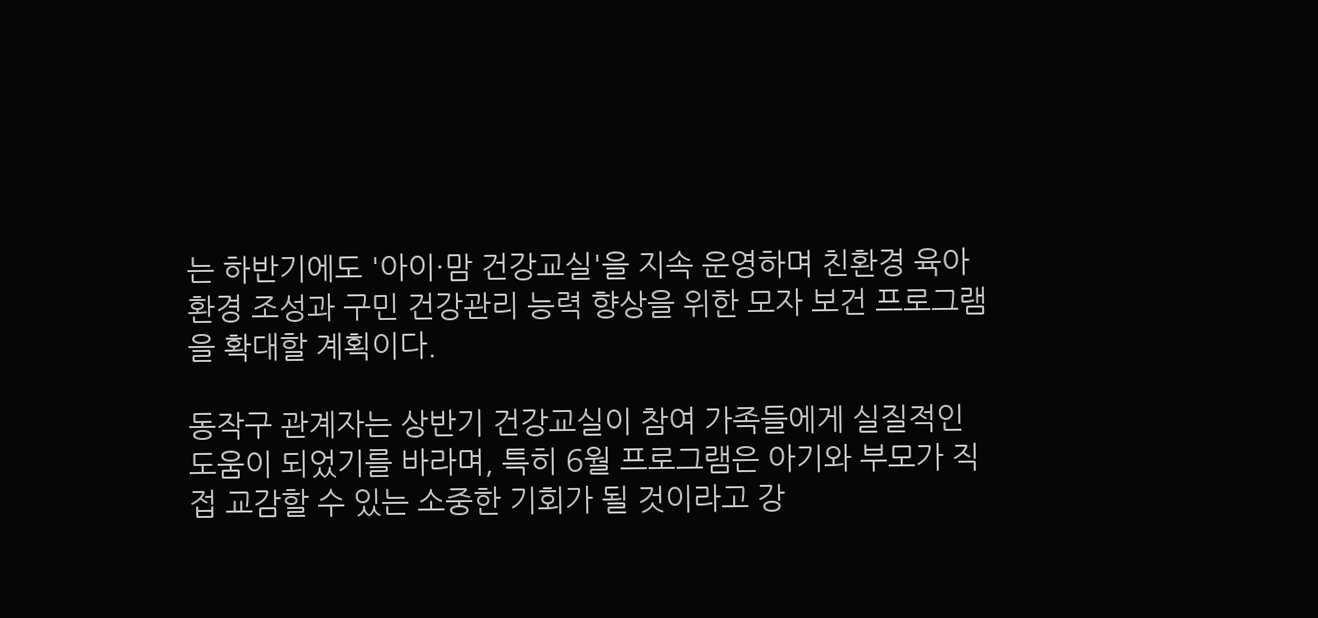는 하반기에도 '아이·맘 건강교실'을 지속 운영하며 친환경 육아 환경 조성과 구민 건강관리 능력 향상을 위한 모자 보건 프로그램을 확대할 계획이다.

동작구 관계자는 상반기 건강교실이 참여 가족들에게 실질적인 도움이 되었기를 바라며, 특히 6월 프로그램은 아기와 부모가 직접 교감할 수 있는 소중한 기회가 될 것이라고 강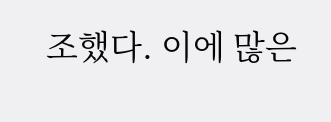조했다. 이에 많은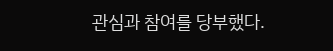관심과 참여를 당부했다.